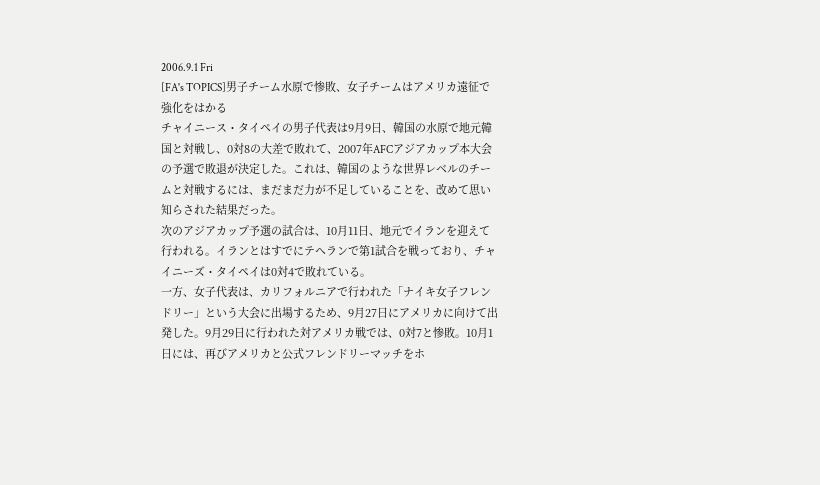2006.9.1 Fri
[FA's TOPICS]男子チーム水原で惨敗、女子チームはアメリカ遠征で強化をはかる
チャイニース・タイペイの男子代表は9月9日、韓国の水原で地元韓国と対戦し、0対8の大差で敗れて、2007年AFCアジアカップ本大会の予選で敗退が決定した。これは、韓国のような世界レベルのチームと対戦するには、まだまだ力が不足していることを、改めて思い知らされた結果だった。
次のアジアカップ予選の試合は、10月11日、地元でイランを迎えて行われる。イランとはすでにテヘランで第1試合を戦っており、チャイニーズ・タイペイは0対4で敗れている。
一方、女子代表は、カリフォルニアで行われた「ナイキ女子フレンドリー」という大会に出場するため、9月27日にアメリカに向けて出発した。9月29日に行われた対アメリカ戦では、0対7と惨敗。10月1日には、再びアメリカと公式フレンドリーマッチをホ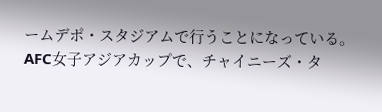ームデポ・スタジアムで行うことになっている。
AFC女子アジアカップで、チャイニーズ・タ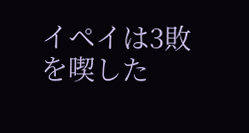イペイは3敗を喫した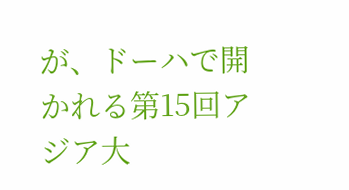が、ドーハで開かれる第15回アジア大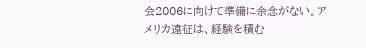会2006に向けて準備に余念がない。アメリカ遠征は、経験を積む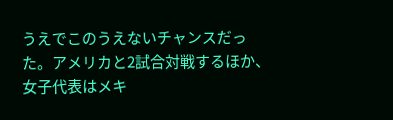うえでこのうえないチャンスだった。アメリカと2試合対戦するほか、女子代表はメキ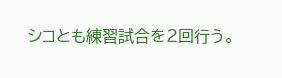シコとも練習試合を2回行う。